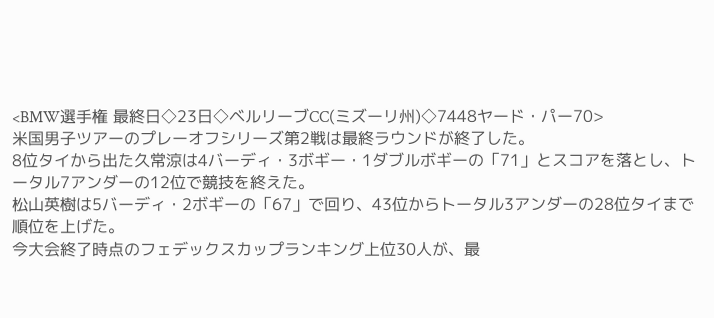<BMW選手権 最終日◇23日◇ベルリーブCC(ミズーリ州)◇7448ヤード・パー70>
米国男子ツアーのプレーオフシリーズ第2戦は最終ラウンドが終了した。
8位タイから出た久常涼は4バーディ・3ボギー・1ダブルボギーの「71」とスコアを落とし、トータル7アンダーの12位で競技を終えた。
松山英樹は5バーディ・2ボギーの「67」で回り、43位からトータル3アンダーの28位タイまで順位を上げた。
今大会終了時点のフェデックスカップランキング上位30人が、最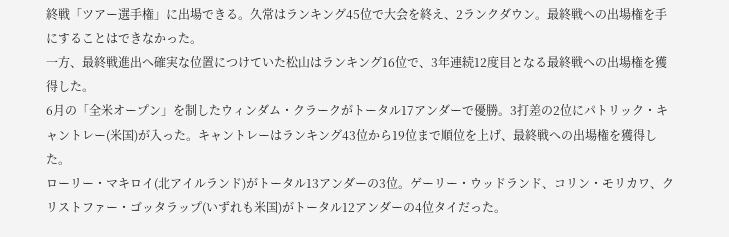終戦「ツアー選手権」に出場できる。久常はランキング45位で大会を終え、2ランクダウン。最終戦への出場権を手にすることはできなかった。
一方、最終戦進出へ確実な位置につけていた松山はランキング16位で、3年連続12度目となる最終戦への出場権を獲得した。
6月の「全米オープン」を制したウィンダム・クラークがトータル17アンダーで優勝。3打差の2位にパトリック・キャントレー(米国)が入った。キャントレーはランキング43位から19位まで順位を上げ、最終戦への出場権を獲得した。
ローリー・マキロイ(北アイルランド)がトータル13アンダーの3位。ゲーリー・ウッドランド、コリン・モリカワ、クリストファー・ゴッタラップ(いずれも米国)がトータル12アンダーの4位タイだった。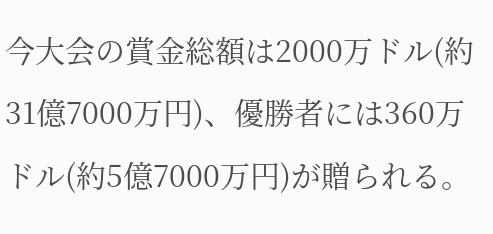今大会の賞金総額は2000万ドル(約31億7000万円)、優勝者には360万ドル(約5億7000万円)が贈られる。